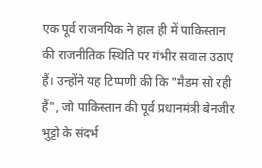एक पूर्व राजनयिक ने हाल ही में पाकिस्तान की राजनीतिक स्थिति पर गंभीर सवाल उठाए हैं। उन्होंने यह टिप्पणी की कि "मैडम सो रही हैं", जो पाकिस्तान की पूर्व प्रधानमंत्री बेनजीर भुट्टो के संदर्भ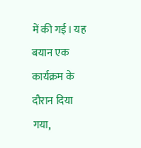में की गई। यह बयान एक कार्यक्रम के दौरान दिया गया,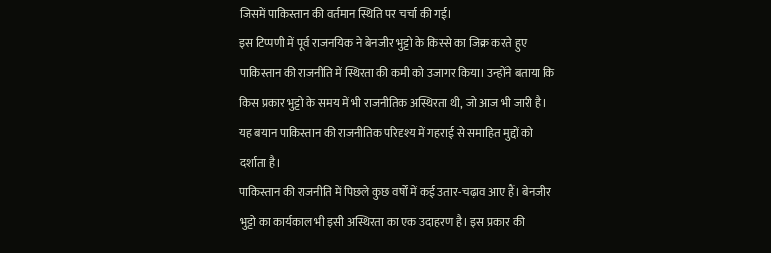जिसमें पाकिस्तान की वर्तमान स्थिति पर चर्चा की गई।
इस टिप्पणी में पूर्व राजनयिक ने बेनजीर भुट्टो के किस्से का जिक्र करते हुए पाकिस्तान की राजनीति में स्थिरता की कमी को उजागर किया। उन्होंने बताया कि किस प्रकार भुट्टो के समय में भी राजनीतिक अस्थिरता थी, जो आज भी जारी है। यह बयान पाकिस्तान की राजनीतिक परिदृश्य में गहराई से समाहित मुद्दों को दर्शाता है।
पाकिस्तान की राजनीति में पिछले कुछ वर्षों में कई उतार-चढ़ाव आए हैं। बेनजीर भुट्टो का कार्यकाल भी इसी अस्थिरता का एक उदाहरण है। इस प्रकार की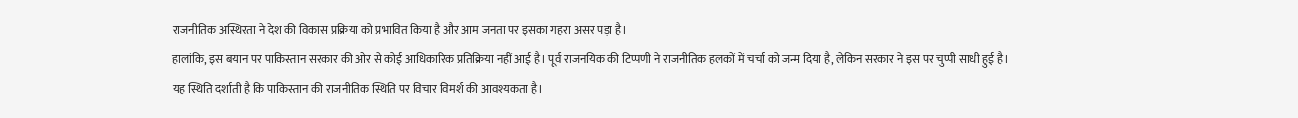राजनीतिक अस्थिरता ने देश की विकास प्रक्रिया को प्रभावित किया है और आम जनता पर इसका गहरा असर पड़ा है।
हालांकि, इस बयान पर पाकिस्तान सरकार की ओर से कोई आधिकारिक प्रतिक्रिया नहीं आई है। पूर्व राजनयिक की टिप्पणी ने राजनीतिक हलकों में चर्चा को जन्म दिया है, लेकिन सरकार ने इस पर चुप्पी साधी हुई है। यह स्थिति दर्शाती है कि पाकिस्तान की राजनीतिक स्थिति पर विचार विमर्श की आवश्यकता है।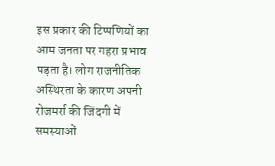इस प्रकार की टिप्पणियों का आम जनता पर गहरा प्रभाव पड़ता है। लोग राजनीतिक अस्थिरता के कारण अपनी रोजमर्रा की जिंदगी में समस्याओं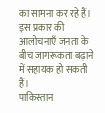का सामना कर रहे हैं। इस प्रकार की आलोचनाएँ जनता के बीच जागरूकता बढ़ाने में सहायक हो सकती हैं।
पाकिस्तान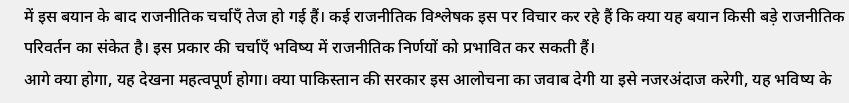में इस बयान के बाद राजनीतिक चर्चाएँ तेज हो गई हैं। कई राजनीतिक विश्लेषक इस पर विचार कर रहे हैं कि क्या यह बयान किसी बड़े राजनीतिक परिवर्तन का संकेत है। इस प्रकार की चर्चाएँ भविष्य में राजनीतिक निर्णयों को प्रभावित कर सकती हैं।
आगे क्या होगा, यह देखना महत्वपूर्ण होगा। क्या पाकिस्तान की सरकार इस आलोचना का जवाब देगी या इसे नजरअंदाज करेगी, यह भविष्य के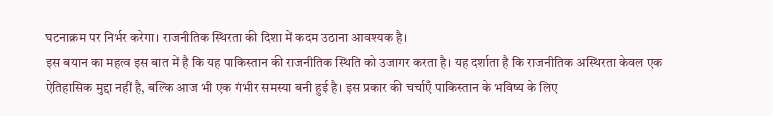घटनाक्रम पर निर्भर करेगा। राजनीतिक स्थिरता की दिशा में कदम उठाना आवश्यक है।
इस बयान का महत्व इस बात में है कि यह पाकिस्तान की राजनीतिक स्थिति को उजागर करता है। यह दर्शाता है कि राजनीतिक अस्थिरता केवल एक ऐतिहासिक मुद्दा नहीं है, बल्कि आज भी एक गंभीर समस्या बनी हुई है। इस प्रकार की चर्चाएँ पाकिस्तान के भविष्य के लिए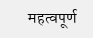महत्वपूर्ण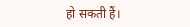हो सकती हैं।